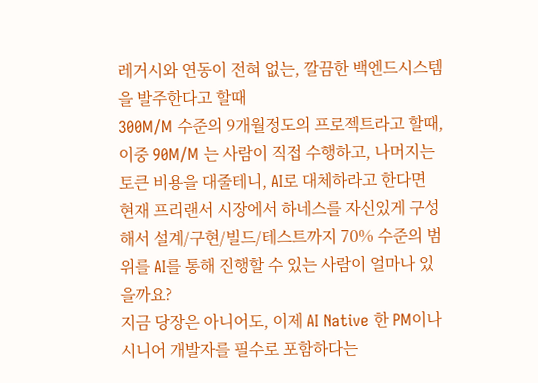레거시와 연동이 전혀 없는, 깔끔한 백엔드시스템을 발주한다고 할때
300M/M 수준의 9개월정도의 프로젝트라고 할때,
이중 90M/M 는 사람이 직접 수행하고, 나머지는 토큰 비용을 대줄테니, AI로 대체하라고 한다면
현재 프리랜서 시장에서 하네스를 자신있게 구성해서 설계/구현/빌드/테스트까지 70% 수준의 범위를 AI를 통해 진행할 수 있는 사람이 얼마나 있을까요?
지금 당장은 아니어도, 이제 AI Native 한 PM이나 시니어 개발자를 필수로 포함하다는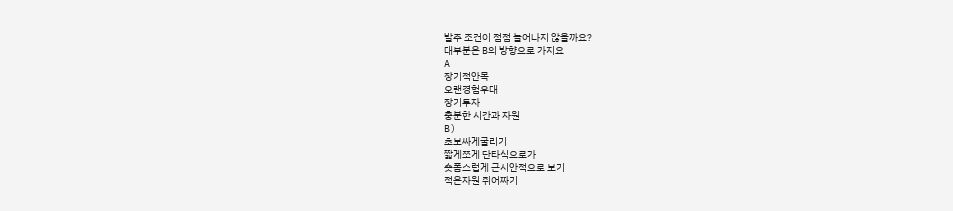발주 조건이 점점 늘어나지 않을까요?
대부분은 B의 방향으로 가지요
A
장기적안목
오랜경험우대
장기투자
충분한 시간과 자원
B)
초보싸게굴리기
짧게쪼게 단타식으로가
숏폼스럽게 근시안적으로 보기
적은자원 쥐어짜기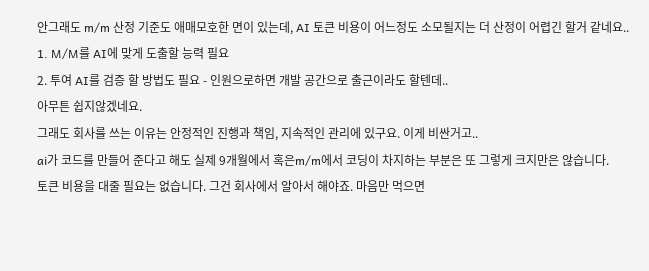안그래도 m/m 산정 기준도 애매모호한 면이 있는데, AI 토큰 비용이 어느정도 소모될지는 더 산정이 어렵긴 할거 같네요..
1. M/M를 AI에 맞게 도출할 능력 필요
2. 투여 AI를 검증 할 방법도 필요 - 인원으로하면 개발 공간으로 출근이라도 할텐데..
아무튼 쉽지않겠네요.
그래도 회사를 쓰는 이유는 안정적인 진행과 책임, 지속적인 관리에 있구요. 이게 비싼거고..
ai가 코드를 만들어 준다고 해도 실제 9개월에서 혹은m/m에서 코딩이 차지하는 부분은 또 그렇게 크지만은 않습니다.
토큰 비용을 대줄 필요는 없습니다. 그건 회사에서 알아서 해야죠. 마음만 먹으면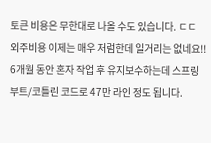토큰 비용은 무한대로 나올 수도 있습니다. ㄷㄷ
외주비용 이제는 매우 저럼한데 일거리는 없네요!!
6개월 동안 혼자 작업 후 유지보수하는데 스프링부트/코틀린 코드로 47만 라인 정도 됩니다.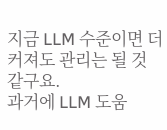지금 LLM 수준이면 더 커져도 관리는 될 것 같구요.
과거에 LLM 도움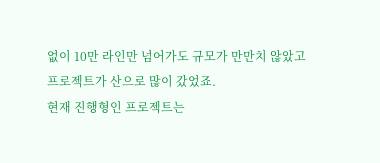없이 10만 라인만 넘어가도 규모가 만만치 않았고 프로젝트가 산으로 많이 갔었죠.
현재 진행형인 프로젝트는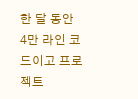한 달 동안 4만 라인 코드이고 프로젝트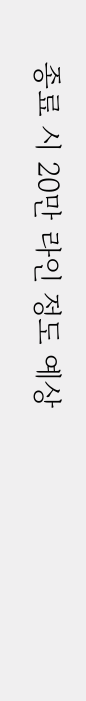종료 시 20만 라인 정도 예상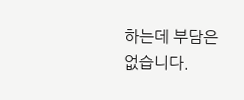하는데 부담은 없습니다.